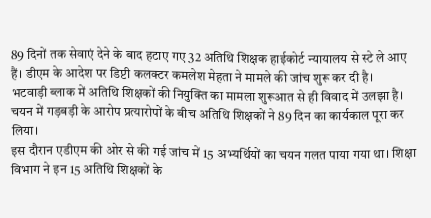89 दिनों तक सेवाएं देने के बाद हटाए गए 32 अतिथि शिक्षक हाईकोर्ट न्यायालय से स्टे ले आए हैं। डीएम के आदेश पर डिप्टी कलक्टर कमलेश मेहता ने मामले की जांच शुरू कर दी है।
भटवाड़ी ब्लाक में अतिथि शिक्षकों की नियुक्ति का मामला शुरूआत से ही विवाद में उलझा है। चयन में गड़बड़ी के आरोप प्रत्यारोपों के बीच अतिथि शिक्षकों ने 89 दिन का कार्यकाल पूरा कर लिया।
इस दौरान एडीएम की ओर से की गई जांच में 15 अभ्यर्थियों का चयन गलत पाया गया था। शिक्षा विभाग ने इन 15 अतिथि शिक्षकों के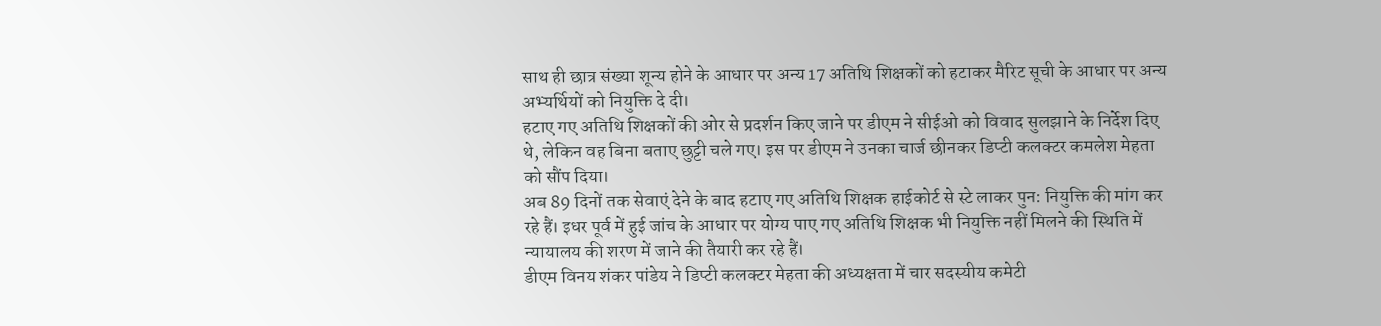साथ ही छात्र संख्या शून्य होने के आधार पर अन्य 17 अतिथि शिक्षकों को हटाकर मैरिट सूची के आधार पर अन्य अभ्यर्थियों को नियुक्ति दे दी।
हटाए गए अतिथि शिक्षकों की ओर से प्रदर्शन किए जाने पर डीएम ने सीईओ को विवाद सुलझाने के निर्देश दिए थे, लेकिन वह बिना बताए छुट्टी चले गए। इस पर डीएम ने उनका चार्ज छीनकर डिप्टी कलक्टर कमलेश मेहता को सौंप दिया।
अब 89 दिनों तक सेवाएं देने के बाद हटाए गए अतिथि शिक्षक हाईकोर्ट से स्टे लाकर पुन: नियुक्ति की मांग कर रहे हैं। इधर पूर्व में हुई जांच के आधार पर योग्य पाए गए अतिथि शिक्षक भी नियुक्ति नहीं मिलने की स्थिति में न्यायालय की शरण में जाने की तैयारी कर रहे हैं।
डीएम विनय शंकर पांडेय ने डिप्टी कलक्टर मेहता की अध्यक्षता में चार सदस्यीय कमेटी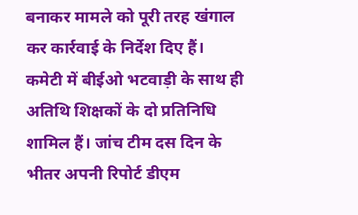बनाकर मामले को पूरी तरह खंगाल कर कार्रवाई के निर्देश दिए हैं।
कमेटी में बीईओ भटवाड़ी के साथ ही अतिथि शिक्षकों के दो प्रतिनिधि शामिल हैं। जांच टीम दस दिन के भीतर अपनी रिपोर्ट डीएम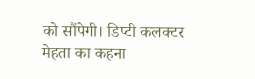को सौंपेगी। डिप्टी कलक्टर मेहता का कहना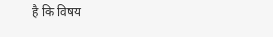है कि विषय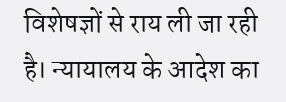विशेषज्ञों से राय ली जा रही है। न्यायालय के आदेश का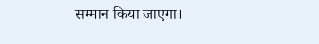सम्मान किया जाएगा।